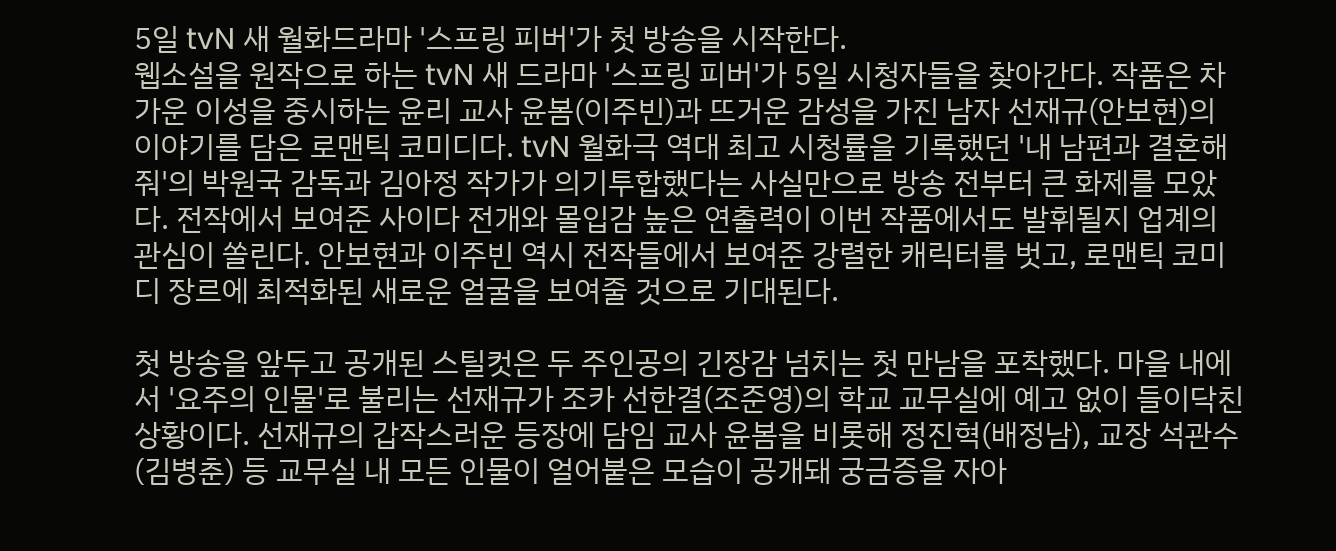5일 tvN 새 월화드라마 '스프링 피버'가 첫 방송을 시작한다.
웹소설을 원작으로 하는 tvN 새 드라마 '스프링 피버'가 5일 시청자들을 찾아간다. 작품은 차가운 이성을 중시하는 윤리 교사 윤봄(이주빈)과 뜨거운 감성을 가진 남자 선재규(안보현)의 이야기를 담은 로맨틱 코미디다. tvN 월화극 역대 최고 시청률을 기록했던 '내 남편과 결혼해줘'의 박원국 감독과 김아정 작가가 의기투합했다는 사실만으로 방송 전부터 큰 화제를 모았다. 전작에서 보여준 사이다 전개와 몰입감 높은 연출력이 이번 작품에서도 발휘될지 업계의 관심이 쏠린다. 안보현과 이주빈 역시 전작들에서 보여준 강렬한 캐릭터를 벗고, 로맨틱 코미디 장르에 최적화된 새로운 얼굴을 보여줄 것으로 기대된다.

첫 방송을 앞두고 공개된 스틸컷은 두 주인공의 긴장감 넘치는 첫 만남을 포착했다. 마을 내에서 '요주의 인물'로 불리는 선재규가 조카 선한결(조준영)의 학교 교무실에 예고 없이 들이닥친 상황이다. 선재규의 갑작스러운 등장에 담임 교사 윤봄을 비롯해 정진혁(배정남), 교장 석관수(김병춘) 등 교무실 내 모든 인물이 얼어붙은 모습이 공개돼 궁금증을 자아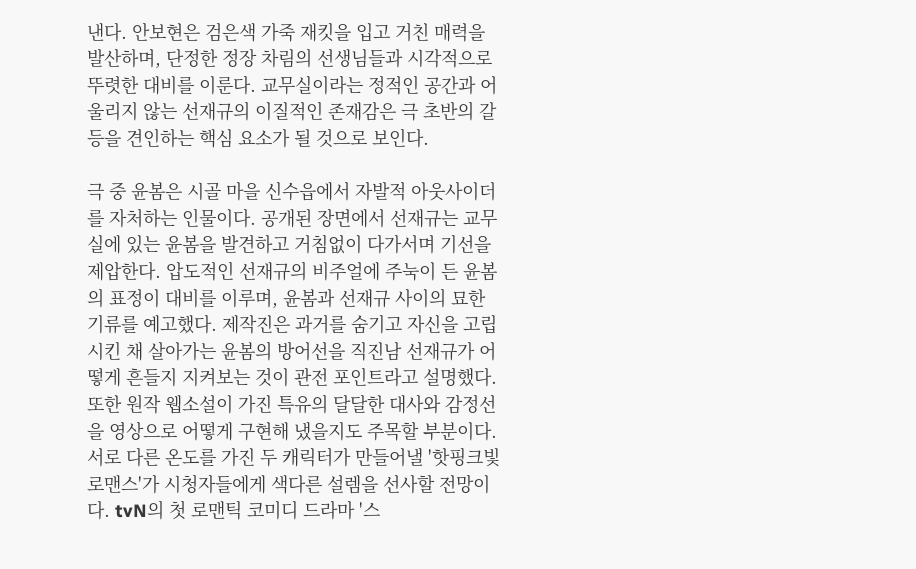낸다. 안보현은 검은색 가죽 재킷을 입고 거친 매력을 발산하며, 단정한 정장 차림의 선생님들과 시각적으로 뚜렷한 대비를 이룬다. 교무실이라는 정적인 공간과 어울리지 않는 선재규의 이질적인 존재감은 극 초반의 갈등을 견인하는 핵심 요소가 될 것으로 보인다.

극 중 윤봄은 시골 마을 신수읍에서 자발적 아웃사이더를 자처하는 인물이다. 공개된 장면에서 선재규는 교무실에 있는 윤봄을 발견하고 거침없이 다가서며 기선을 제압한다. 압도적인 선재규의 비주얼에 주눅이 든 윤봄의 표정이 대비를 이루며, 윤봄과 선재규 사이의 묘한 기류를 예고했다. 제작진은 과거를 숨기고 자신을 고립시킨 채 살아가는 윤봄의 방어선을 직진남 선재규가 어떻게 흔들지 지켜보는 것이 관전 포인트라고 설명했다. 또한 원작 웹소설이 가진 특유의 달달한 대사와 감정선을 영상으로 어떻게 구현해 냈을지도 주목할 부분이다. 서로 다른 온도를 가진 두 캐릭터가 만들어낼 '핫핑크빛 로맨스'가 시청자들에게 색다른 설렘을 선사할 전망이다. tvN의 첫 로맨틱 코미디 드라마 '스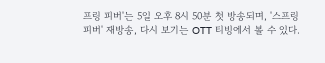프링 피버'는 5일 오후 8시 50분 첫 방송되며, '스프링 피버' 재방송, 다시 보기는 OTT 티빙에서 볼 수 있다.